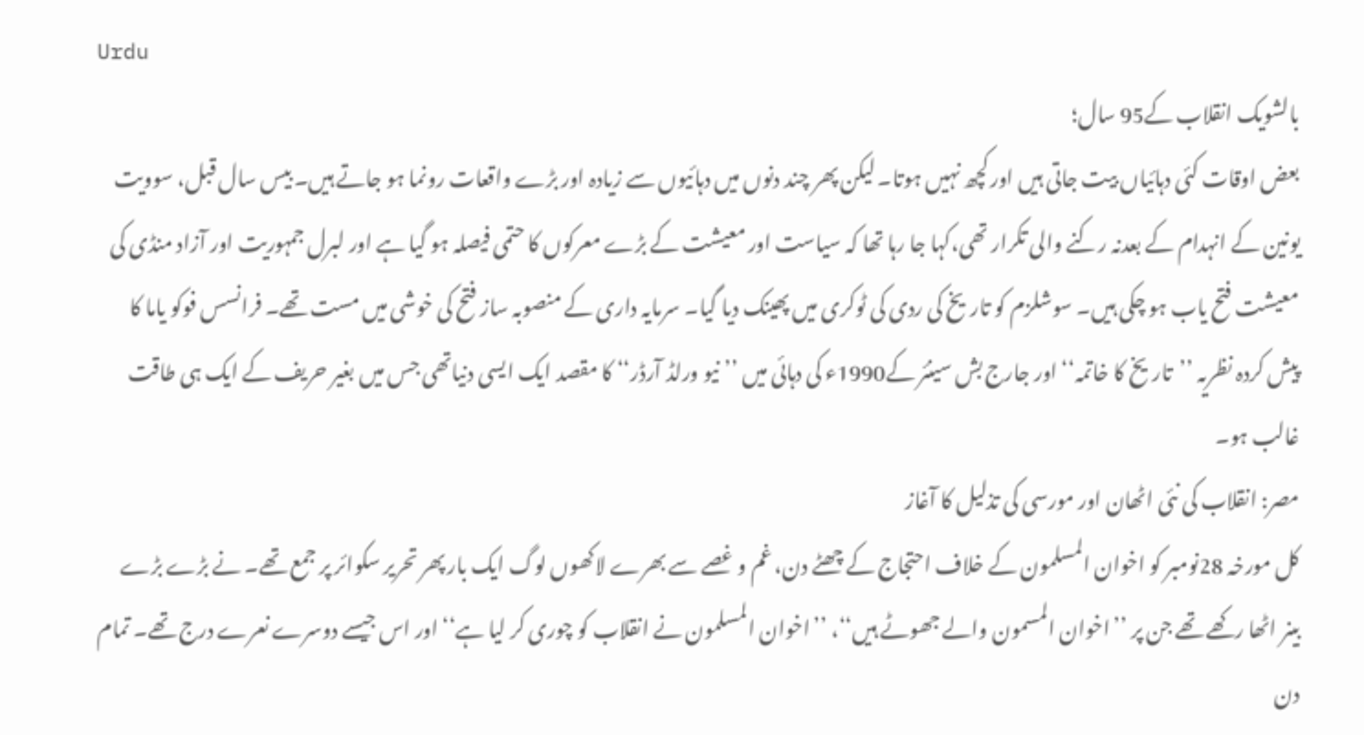Urdu
بالشویک انقلاب کے95 سال؛
بعض اوقات کئی دہائیاں بیت جاتی ہیں اور کچھ نہیں ہوتا۔ لیکن پھر چند دنوں میں دہائیوں سے زیادہ اور بڑے واقعات رونما ہو جاتے ہیں۔ بیس سال قبل، سوویت یونین کے انہدام کے بعدنہ رکنے والی تکرار تھی،کہا جا رہا تھا کہ سیاست اور معیشت کے بڑے معرکوں کا حتمی فیصلہ ہو گیا ہے اور لبرل جمہوریت اور آزاد منڈی کی معیشت فتح یاب ہو چکی ہیں۔ سوشلزم کو تاریخ کی ردی کی ٹوکری میں پھینک دیا گیا۔ سرمایہ داری کے منصوبہ ساز فتح کی خوشی میں مست تھے۔ فرانسس فوکو یاما کا پیش کردہ نظریہ ’’تاریخ کا خاتمہ‘‘ اور جارج بش سینئر کے1990ء کی دہائی میں ’’نیو ورلڈ آرڈر‘‘ کا مقصد ایک ایسی دنیاتھی جس میں بغیر حریف کے ایک ہی طاقت غالب ہو۔
مصر: انقلاب کی نئی اٹھان اور مورسی کی تذلیل کا آغاز
کل مورخہ 28نومبر کو اخوان المسلمون کے خلاف احتجاج کے چھٹے دن، غم و غصے سے بھرے لاکھوں لوگ ایک بار پھر تحریر سکوائر پر جمع تھے۔ نے بڑے بڑے بینر اٹھا رکھے تھے جن پر ’’اخوان المسمون والے جھوٹے ہیں‘‘، ’’اخوان المسلمون نے انقلاب کو چوری کر لیا ہے‘‘ اور اس جیسے دوسرے نعرے درج تھے۔ تمام دن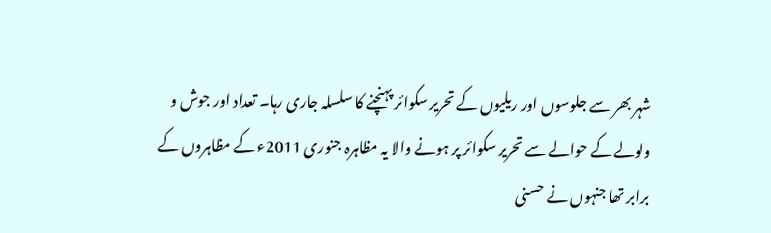شہر بھر سے جلوسوں اور ریلیوں کے تحریر سکوائر پہنچنے کا سلسلہ جاری رہا۔ تعداد اور جوش و ولولے کے حوالے سے تحریر سکوائر پر ہونے والا یہ مظاہرہ جنوری 2011ء کے مظاہروں کے برابر تھا جنہوں نے حسنی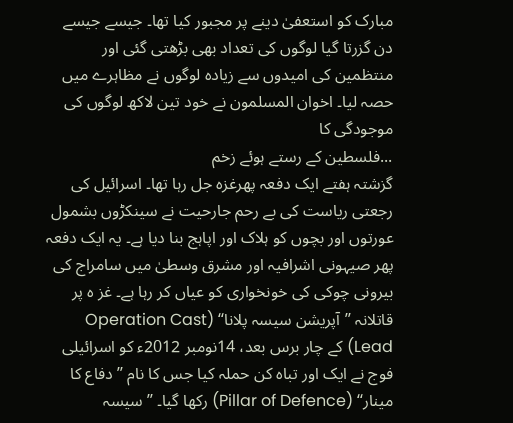مبارک کو استعفیٰ دینے پر مجبور کیا تھا۔ جیسے جیسے دن گزرتا گیا لوگوں کی تعداد بھی بڑھتی گئی اور منتظمین کی امیدوں سے زیادہ لوگوں نے مظاہرے میں حصہ لیا۔ اخوان المسلمون نے خود تین لاکھ لوگوں کی موجودگی کا
...فلسطین کے رستے ہوئے زخم
گزشتہ ہفتے ایک دفعہ پھرغزہ جل رہا تھا۔ اسرائیل کی رجعتی ریاست کی بے رحم جارحیت نے سینکڑوں بشمول عورتوں اور بچوں کو ہلاک اور اپاہج بنا دیا ہے۔ یہ ایک دفعہ پھر صیہونی اشرافیہ اور مشرق وسطیٰ میں سامراج کی بیرونی چوکی کی خونخواری کو عیاں کر رہا ہے۔ غز ہ پر قاتلانہ ’’آپریشن سیسہ پلانا‘‘ (Operation Cast Lead) کے چار برس بعد، 14نومبر 2012ء کو اسرائیلی فوج نے ایک اور تباہ کن حملہ کیا جس کا نام ’’دفاع کا مینار‘‘ (Pillar of Defence) رکھا گیا۔ ’’سیسہ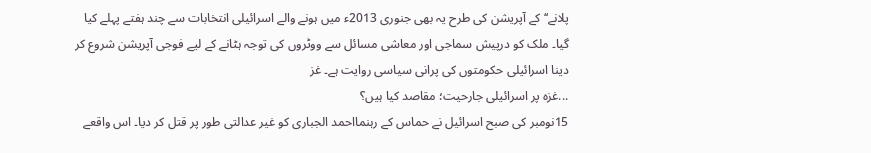پلانے‘‘ کے آپریشن کی طرح یہ بھی جنوری 2013ء میں ہونے والے اسرائیلی انتخابات سے چند ہفتے پہلے کیا گیا۔ ملک کو درپیش سماجی اور معاشی مسائل سے ووٹروں کی توجہ ہٹانے کے لیے فوجی آپریشن شروع کر دینا اسرائیلی حکومتوں کی پرانی سیاسی روایت ہے۔ غز
...غزہ پر اسرائیلی جارحیت؛ مقاصد کیا ہیں؟
15نومبر کی صبح اسرائیل نے حماس کے رہنمااحمد الجباری کو غیر عدالتی طور پر قتل کر دیا۔ اس واقعے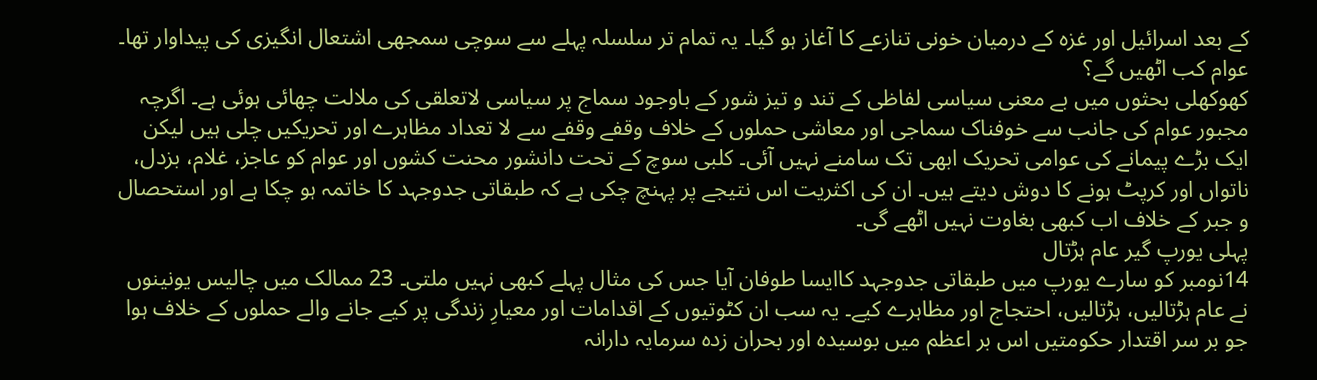کے بعد اسرائیل اور غزہ کے درمیان خونی تنازعے کا آغاز ہو گیا۔ یہ تمام تر سلسلہ پہلے سے سوچی سمجھی اشتعال انگیزی کی پیداوار تھا۔
عوام کب اٹھیں گے؟
کھوکھلی بحثوں میں بے معنی سیاسی لفاظی کے تند و تیز شور کے باوجود سماج پر سیاسی لاتعلقی کی ملالت چھائی ہوئی ہے۔ اگرچہ مجبور عوام کی جانب سے خوفناک سماجی اور معاشی حملوں کے خلاف وقفے وقفے سے لا تعداد مظاہرے اور تحریکیں چلی ہیں لیکن ایک بڑے پیمانے کی عوامی تحریک ابھی تک سامنے نہیں آئی۔ کلبی سوچ کے تحت دانشور محنت کشوں اور عوام کو عاجز، غلام، بزدل، ناتواں اور کرپٹ ہونے کا دوش دیتے ہیں۔ ان کی اکثریت اس نتیجے پر پہنچ چکی ہے کہ طبقاتی جدوجہد کا خاتمہ ہو چکا ہے اور استحصال و جبر کے خلاف اب کبھی بغاوت نہیں اٹھے گی۔
پہلی یورپ گیر عام ہڑتال
14نومبر کو سارے یورپ میں طبقاتی جدوجہد کاایسا طوفان آیا جس کی مثال پہلے کبھی نہیں ملتی۔ 23 ممالک میں چالیس یونینوں نے عام ہڑتالیں، ہڑتالیں، احتجاج اور مظاہرے کیے۔ یہ سب ان کٹوتیوں کے اقدامات اور معیارِ زندگی پر کیے جانے والے حملوں کے خلاف ہوا جو بر سر اقتدار حکومتیں اس بر اعظم میں بوسیدہ اور بحران زدہ سرمایہ دارانہ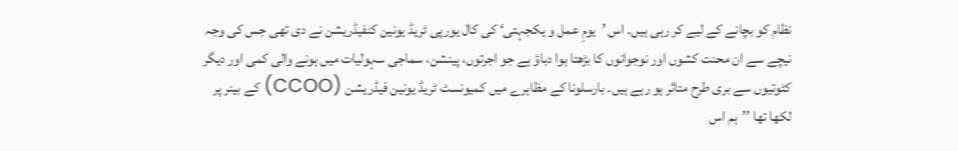نظام کو بچانے کے لیے کر رہی ہیں۔ اس ’یومِ عمل و یکجہتی‘ کی کال یورپی ٹریڈ یونین کنفیڈریشن نے دی تھی جس کی وجہ نیچے سے ان محنت کشوں اور نوجوانوں کا بڑھتا ہوا دباؤ ہے جو اجرتوں، پینشن، سماجی سہولیات میں ہونے والی کمی اور دیگر کٹوتیوں سے بری طرح متاثر ہو رہے ہیں۔ بارسلونا کے مظاہرے میں کمیونسٹ ٹریڈ یونین فیڈریشن (CCOO) کے بینر پر لکھا تھا ’’ہم اس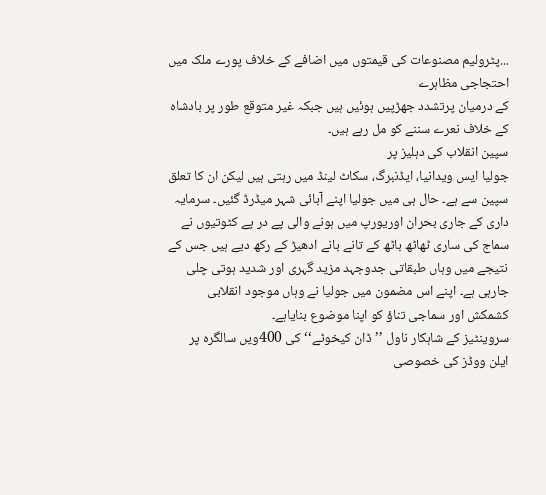...پٹرولیم مصنوعات کی قیمتوں میں اضافے کے خلاف پورے ملک میں احتجاجی مظاہرے
کے درمیان پرتشدد جھڑپیں ہوئیں ہیں جبکہ غیر متوقع طور پر بادشاہ کے خلاف نعرے سننے کو مل رہے ہیں۔
سپین انقلاب کی دہلیز پر
جولیا ایس ویدانیا، ایڈنبرگ، سکاٹ لینڈ میں رہتی ہیں لیکن ان کا تعلق سپین سے ہے۔ حال ہی میں جولیا اپنے آبائی شہر میڈرڈ گئیں۔ سرمایہ داری کے جاری بحران اوریورپ میں ہونے والی پے در پے کٹوتیوں نے سماج کی ساری ٹھاٹھ باٹھ کے تانے بانے ادھیڑ کے رکھ دیے ہیں جس کے نتیجے میں وہاں طبقاتی جدوجہد مزید گہری اور شدید ہوتی چلی جارہی ہے۔ اپنے اس مضمون میں جولیا نے وہاں موجود انقلابی کشمکش اور سماجی تناؤ کو اپنا موضوع بنایاہے۔
سروینٹیز کے شاہکار ناول ’’ ڈان کیخوٹے‘‘ کی 400ویں سالگرہ پر ایلن ووڈز کی خصوصی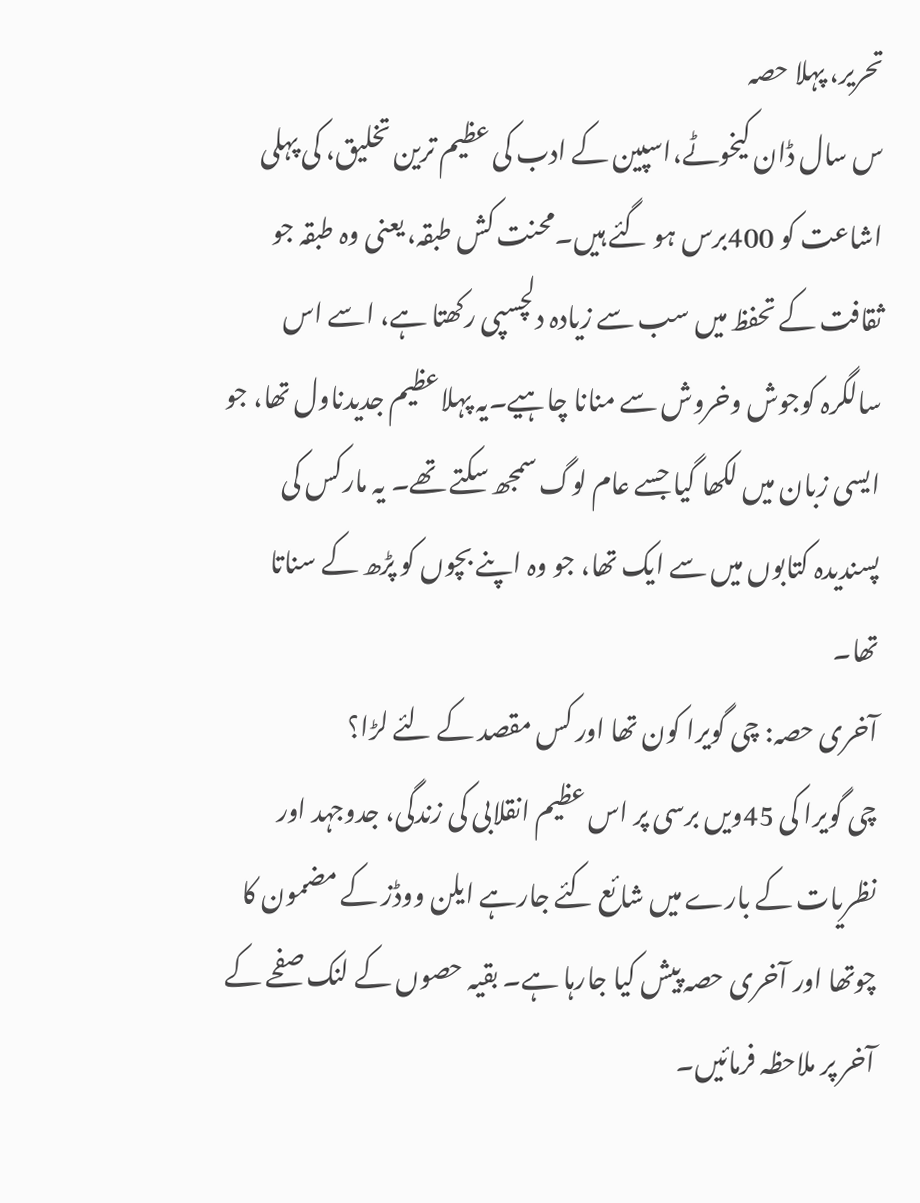تحریر، پہلا حصہ
س سال ڈان کیخوٹے،اسپین کے ادب کی عظیم ترین تخلیق، کی پہلی اشاعت کو 400برس ہو گئے ہیں۔محنت کش طبقہ، یعنی وہ طبقہ جو ثقافت کے تحفظ میں سب سے زیادہ دلچسپی رکھتا ہے، اسے اس سالگرہ کوجوش وخروش سے منانا چاہیے۔یہ پہلاعظیم جدیدناول تھا، جو ایسی زبان میں لکھا گیا جسے عام لوگ سمجھ سکتے تھے۔ یہ مارکس کی پسندیدہ کتابوں میں سے ایک تھا، جو وہ اپنے بچوں کو پڑھ کے سناتا تھا۔
آخری حصہ: چی گویرا کون تھا اور کس مقصد کے لئے لڑا؟
چی گویرا کی 45ویں برسی پر اس عظیم انقلابی کی زندگی، جدوجہد اور نظریات کے بارے میں شائع کئے جارہے ایلن ووڈز کے مضمون کا چوتھا اور آخری حصہ پیش کیا جارہا ہے۔ بقیہ حصوں کے لنک صفحے کے آخر پر ملاحظہ فرمائیں۔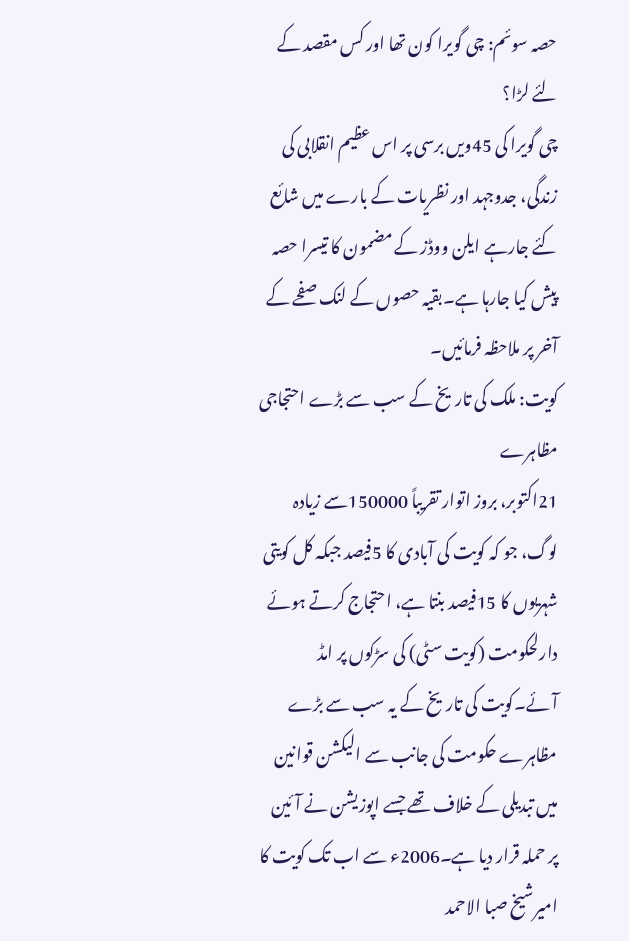حصہ سوئم: چی گویرا کون تھا اور کس مقصد کے لئے لڑا؟
چی گویرا کی 45ویں برسی پر اس عظیم انقلابی کی زندگی، جدوجہد اور نظریات کے بارے میں شائع کئے جارہے ایلن ووڈز کے مضمون کا تیسرا حصہ پیش کیا جارہا ہے۔بقیہ حصوں کے لنک صفحے کے آخر پر ملاحظہ فرمائیں۔
کویت: ملک کی تاریخ کے سب سے بڑے احتجاجی مظاہرے
21اکتوبر، بروز اتوار تقریباً 150000سے زیادہ لوگ، جو کہ کویت کی آبادی کا 5فیصد جبکہ کل کویتی شہریوں کا 15فیصد بنتا ہے، احتجاج کرتے ہوئے دارلحکومت (کویت سٹی) کی سڑکوں پر امڈ آئے۔کویت کی تاریخ کے یہ سب سے بڑے مظاہرے حکومت کی جانب سے الیکشن قوانین میں تبدیلی کے خلاف تھے جسے اپوزیشن نے آئین پر حملہ قرار دیا ہے۔2006ء سے اب تک کویت کا امیرشیخ صبا الاحمد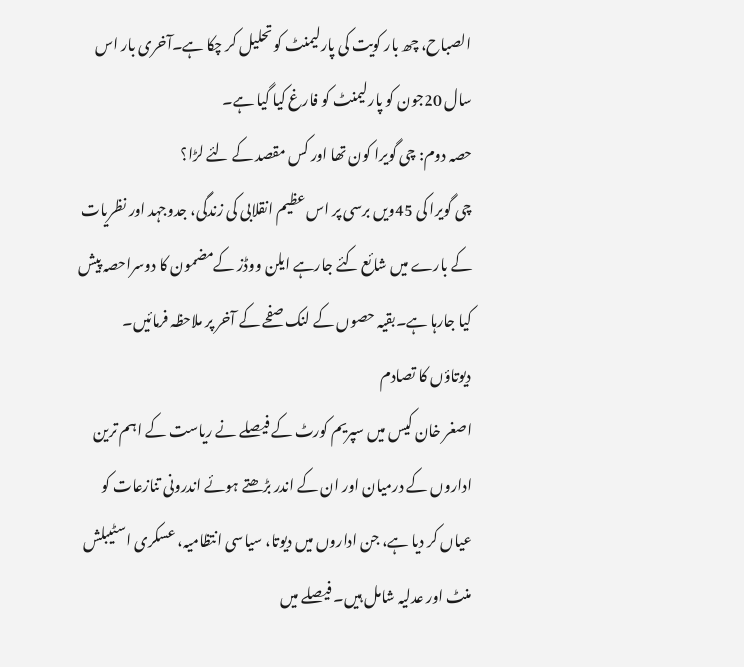الصباح، چھ بار کویت کی پارلیمنٹ کو تحلیل کر چکا ہے۔آخری بار اس سال 20جون کو پارلیمنٹ کو فارغ کیا گیا ہے۔
حصہ دوم: چی گویرا کون تھا اور کس مقصد کے لئے لڑا؟
چی گویرا کی 45ویں برسی پر اس عظیم انقلابی کی زندگی، جدوجہد اور نظریات کے بارے میں شائع کئے جارہے ایلن ووڈز کےمضمون کا دوسراحصہ پیش کیا جارہا ہے۔بقیہ حصوں کے لنک صفحے کے آخر پر ملاحظہ فرمائیں۔
دیوتاؤں کا تصادم
اصغر خان کیس میں سپریم کورٹ کے فیصلے نے ریاست کے اہم ترین اداروں کے درمیان اور ان کے اندر بڑھتے ہوئے اندرونی تنازعات کو عیاں کر دیا ہے، جن اداروں میں دیوتا، سیاسی انتظامیہ، عسکری اسٹیبلش منٹ اور عدلیہ شامل ہیں۔ فیصلے میں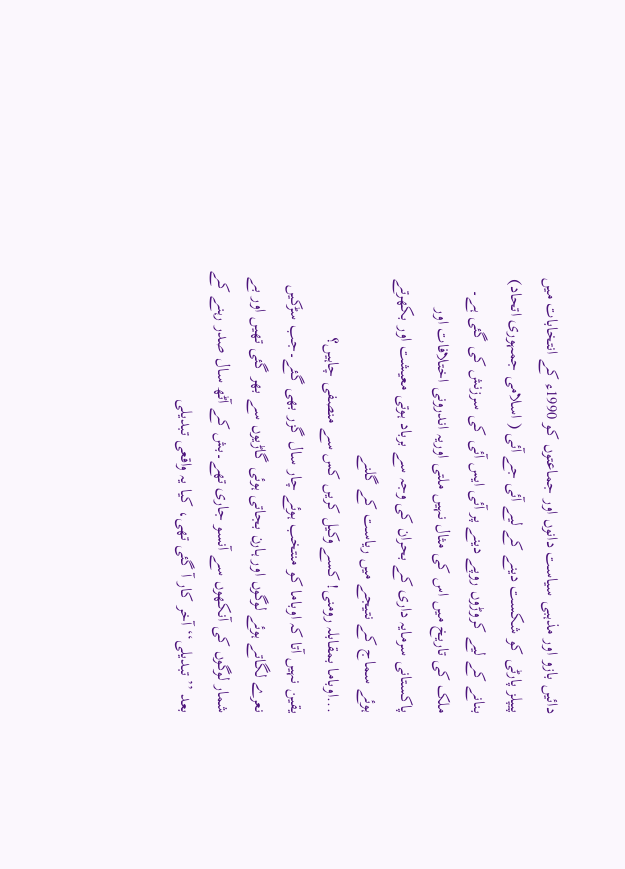دائیں بازو اور مذہبی سیاست دانوں اور جماعتوں کو 1990ء کے انتخابات میں پیپلز پارٹی کو شکست دینے کے لیے آئی جے آئی ( اسلامی جمہوری اتحاد) بنانے کے لیے کروڑوں روپے دینے پر آئی ایس آئی کی سرزنش کی گئی ہے۔ ملک کی تاریخ میں اس کی مثال نہیں ملتی اوریہ اندرونی اختلافات اور پاکستانی سرمایہ داری کے بحران کی وجہ سے برباد ہوتی معیشت اور بکھرتے ہوئے سماج کے نتیجے میں ریاست کے گلنے
...اوباما بمقابلہ رومنی! کسے وکیل کریں کس سے منصفی چاہیں؟
یقین نہیں آتا کہ اوباما کو منتخب ہوئے چار سال گزر بھی گئے۔جب سڑکیں نعرے لگاتے ہوئے لوگوں اور ہارن بجاتی ہوئی گاڑیوں سے بھر گئی تھیں اور بے شمار لوگوں کی آنکھوں سے آنسو جاری تھے۔بش کے آٹھ سال صدر رہنے کے بعد ’’تبدیلی‘‘ آخر کار آ گئی تھی، کیا یہ واقعی تبدیلی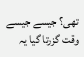تھی؟ جیسے جیسے وقت گزرتا گیا یہ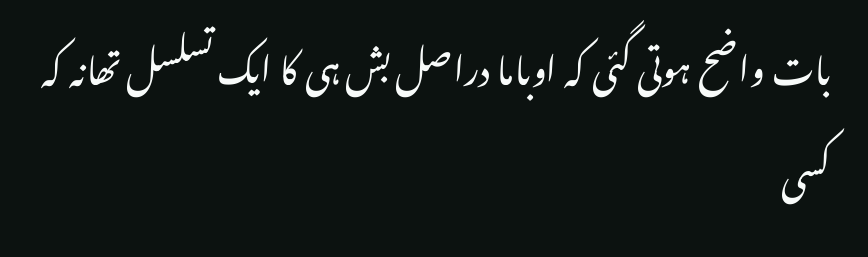بات واضح ہوتی گئی کہ اوباما دراصل بش ہی کا ایک تسلسل تھانہ کہ کسی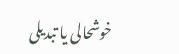خوشحالی یا تبدیلی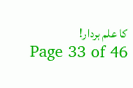کا علم بردار!
Page 33 of 46